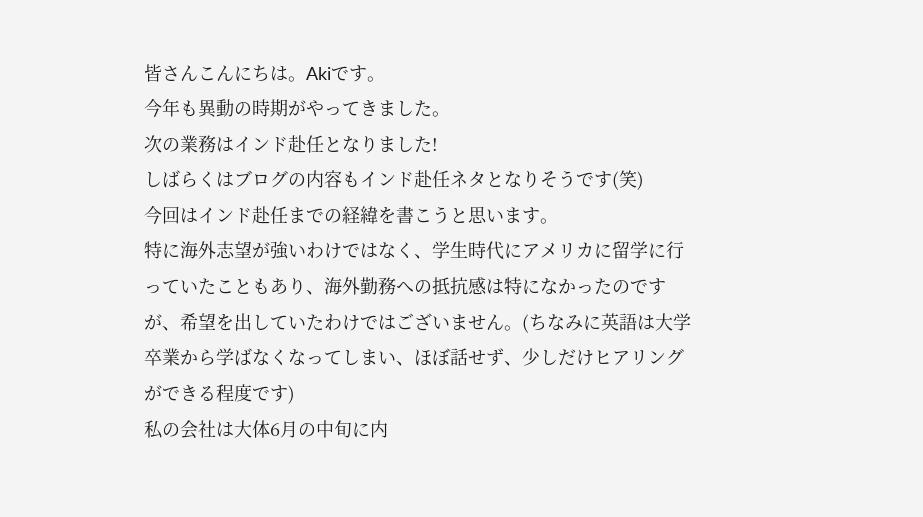皆さんこんにちは。Akiです。
今年も異動の時期がやってきました。
次の業務はインド赴任となりました!
しばらくはブログの内容もインド赴任ネタとなりそうです(笑)
今回はインド赴任までの経緯を書こうと思います。
特に海外志望が強いわけではなく、学生時代にアメリカに留学に行っていたこともあり、海外勤務への抵抗感は特になかったのですが、希望を出していたわけではございません。(ちなみに英語は大学卒業から学ばなくなってしまい、ほぼ話せず、少しだけヒアリングができる程度です)
私の会社は大体6月の中旬に内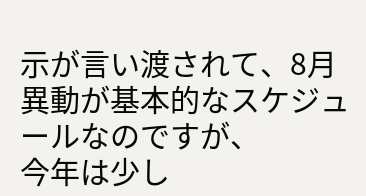示が言い渡されて、8月異動が基本的なスケジュールなのですが、
今年は少し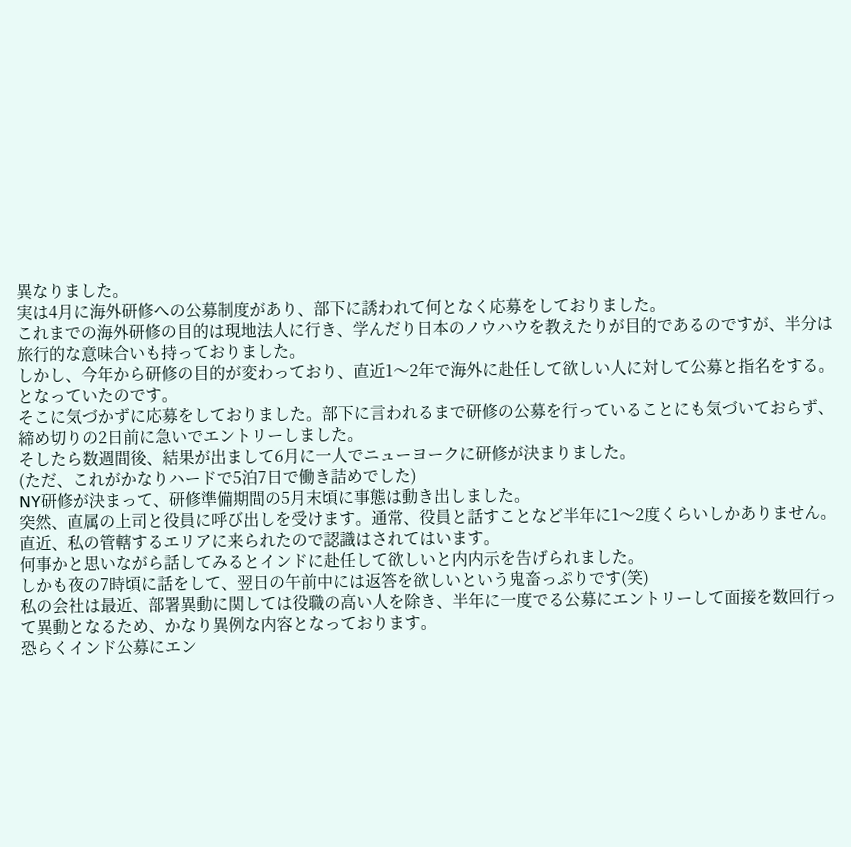異なりました。
実は4月に海外研修への公募制度があり、部下に誘われて何となく応募をしておりました。
これまでの海外研修の目的は現地法人に行き、学んだり日本のノウハウを教えたりが目的であるのですが、半分は旅行的な意味合いも持っておりました。
しかし、今年から研修の目的が変わっており、直近1〜2年で海外に赴任して欲しい人に対して公募と指名をする。となっていたのです。
そこに気づかずに応募をしておりました。部下に言われるまで研修の公募を行っていることにも気づいておらず、締め切りの2日前に急いでエントリーしました。
そしたら数週間後、結果が出まして6月に一人でニューヨークに研修が決まりました。
(ただ、これがかなりハードで5泊7日で働き詰めでした)
NY研修が決まって、研修準備期間の5月末頃に事態は動き出しました。
突然、直属の上司と役員に呼び出しを受けます。通常、役員と話すことなど半年に1〜2度くらいしかありません。直近、私の管轄するエリアに来られたので認識はされてはいます。
何事かと思いながら話してみるとインドに赴任して欲しいと内内示を告げられました。
しかも夜の7時頃に話をして、翌日の午前中には返答を欲しいという鬼畜っぷりです(笑)
私の会社は最近、部署異動に関しては役職の高い人を除き、半年に一度でる公募にエントリーして面接を数回行って異動となるため、かなり異例な内容となっております。
恐らくインド公募にエン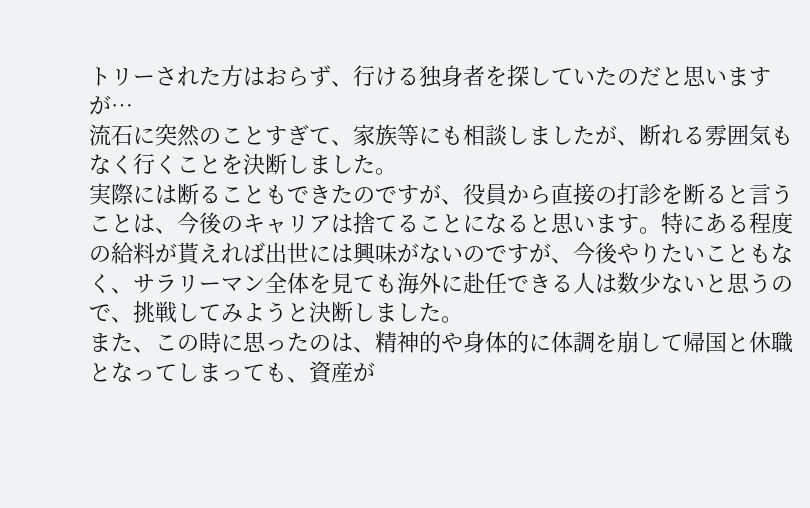トリーされた方はおらず、行ける独身者を探していたのだと思いますが…
流石に突然のことすぎて、家族等にも相談しましたが、断れる雰囲気もなく行くことを決断しました。
実際には断ることもできたのですが、役員から直接の打診を断ると言うことは、今後のキャリアは捨てることになると思います。特にある程度の給料が貰えれば出世には興味がないのですが、今後やりたいこともなく、サラリーマン全体を見ても海外に赴任できる人は数少ないと思うので、挑戦してみようと決断しました。
また、この時に思ったのは、精神的や身体的に体調を崩して帰国と休職となってしまっても、資産が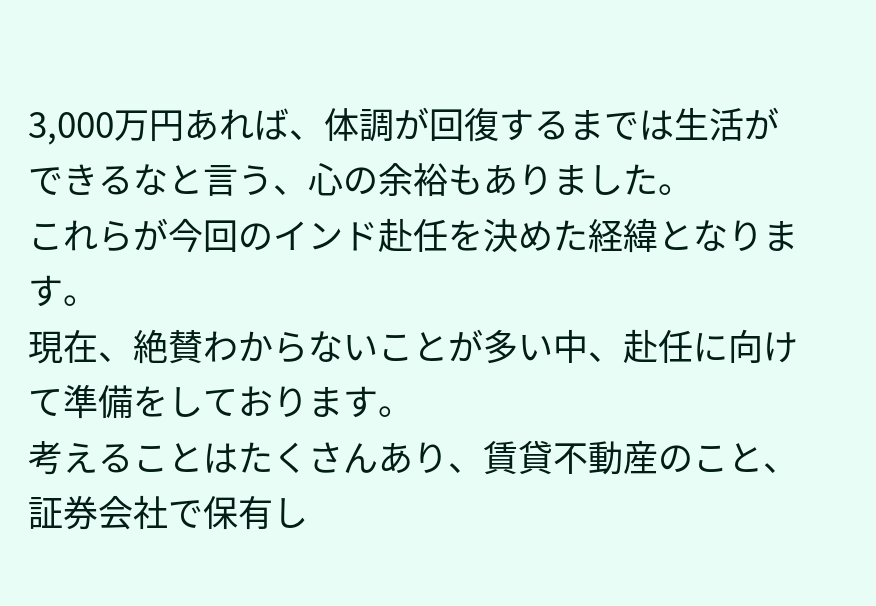3,000万円あれば、体調が回復するまでは生活ができるなと言う、心の余裕もありました。
これらが今回のインド赴任を決めた経緯となります。
現在、絶賛わからないことが多い中、赴任に向けて準備をしております。
考えることはたくさんあり、賃貸不動産のこと、証券会社で保有し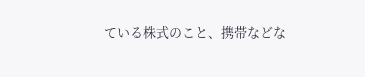ている株式のこと、携帯などな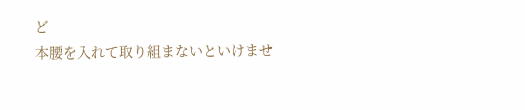ど
本腰を入れて取り組まないといけませ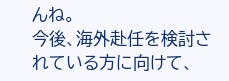んね。
今後、海外赴任を検討されている方に向けて、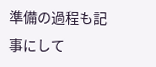準備の過程も記事にして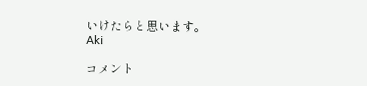いけたらと思います。
Aki

コメント